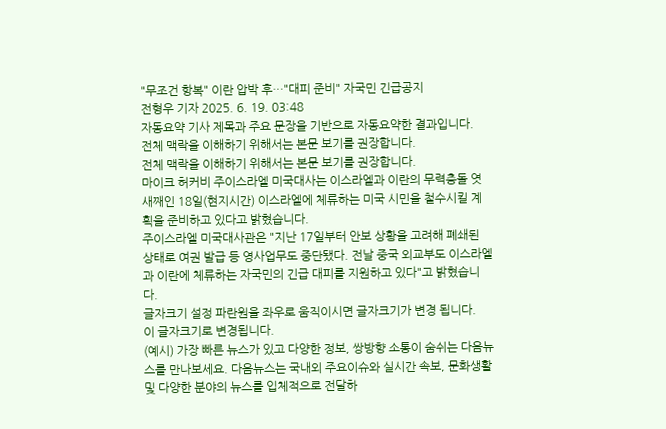"무조건 항복" 이란 압박 후…"대피 준비" 자국민 긴급공지
전형우 기자 2025. 6. 19. 03:48
자동요약 기사 제목과 주요 문장을 기반으로 자동요약한 결과입니다.
전체 맥락을 이해하기 위해서는 본문 보기를 권장합니다.
전체 맥락을 이해하기 위해서는 본문 보기를 권장합니다.
마이크 허커비 주이스라엘 미국대사는 이스라엘과 이란의 무력충돌 엿새째인 18일(현지시간) 이스라엘에 체류하는 미국 시민을 철수시킬 계획을 준비하고 있다고 밝혔습니다.
주이스라엘 미국대사관은 "지난 17일부터 안보 상황을 고려해 폐쇄된 상태로 여권 발급 등 영사업무도 중단됐다. 전날 중국 외교부도 이스라엘과 이란에 체류하는 자국민의 긴급 대피를 지원하고 있다"고 밝혔습니다.
글자크기 설정 파란원을 좌우로 움직이시면 글자크기가 변경 됩니다.
이 글자크기로 변경됩니다.
(예시) 가장 빠른 뉴스가 있고 다양한 정보, 쌍방향 소통이 숨쉬는 다음뉴스를 만나보세요. 다음뉴스는 국내외 주요이슈와 실시간 속보, 문화생활 및 다양한 분야의 뉴스를 입체적으로 전달하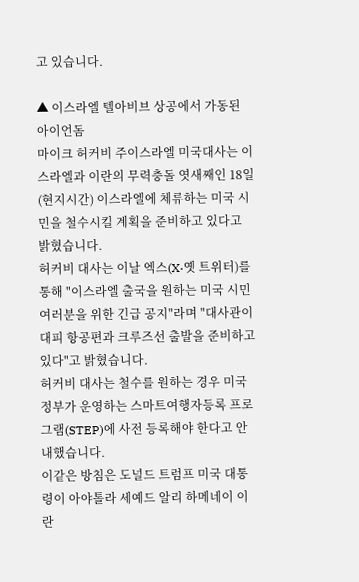고 있습니다.

▲ 이스라엘 텔아비브 상공에서 가동된 아이언돔
마이크 허커비 주이스라엘 미국대사는 이스라엘과 이란의 무력충돌 엿새째인 18일(현지시간) 이스라엘에 체류하는 미국 시민을 철수시킬 계획을 준비하고 있다고 밝혔습니다.
허커비 대사는 이날 엑스(X·옛 트위터)를 통해 "이스라엘 출국을 원하는 미국 시민 여러분을 위한 긴급 공지"라며 "대사관이 대피 항공편과 크루즈선 출발을 준비하고 있다"고 밝혔습니다.
허커비 대사는 철수를 원하는 경우 미국 정부가 운영하는 스마트여행자등록 프로그램(STEP)에 사전 등록해야 한다고 안내했습니다.
이같은 방침은 도널드 트럼프 미국 대통령이 아야톨라 세예드 알리 하메네이 이란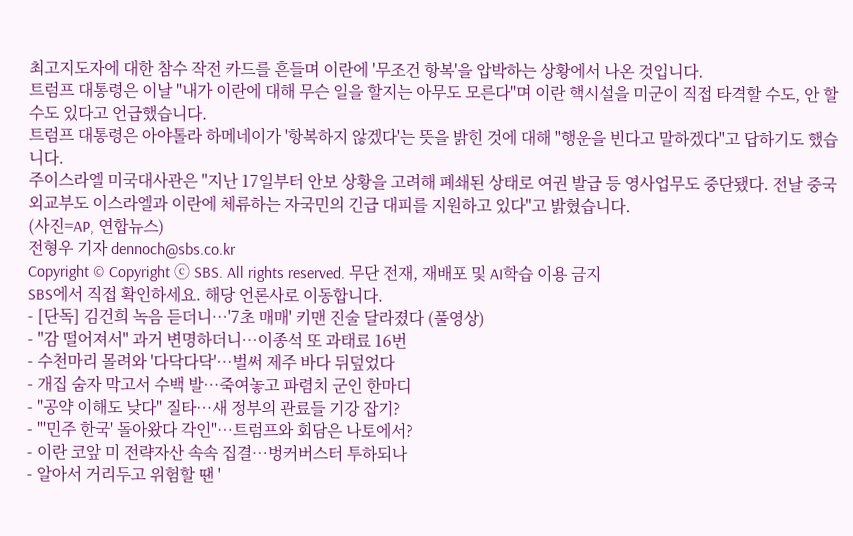최고지도자에 대한 참수 작전 카드를 흔들며 이란에 '무조건 항복'을 압박하는 상황에서 나온 것입니다.
트럼프 대통령은 이날 "내가 이란에 대해 무슨 일을 할지는 아무도 모른다"며 이란 핵시설을 미군이 직접 타격할 수도, 안 할 수도 있다고 언급했습니다.
트럼프 대통령은 아야톨라 하메네이가 '항복하지 않겠다'는 뜻을 밝힌 것에 대해 "행운을 빈다고 말하겠다"고 답하기도 했습니다.
주이스라엘 미국대사관은 "지난 17일부터 안보 상황을 고려해 폐쇄된 상태로 여권 발급 등 영사업무도 중단됐다. 전날 중국 외교부도 이스라엘과 이란에 체류하는 자국민의 긴급 대피를 지원하고 있다"고 밝혔습니다.
(사진=AP, 연합뉴스)
전형우 기자 dennoch@sbs.co.kr
Copyright © Copyright ⓒ SBS. All rights reserved. 무단 전재, 재배포 및 AI학습 이용 금지
SBS에서 직접 확인하세요. 해당 언론사로 이동합니다.
- [단독] 김건희 녹음 듣더니…'7초 매매' 키맨 진술 달라졌다 (풀영상)
- "감 떨어져서" 과거 변명하더니…이종석 또 과태료 16번
- 수천마리 몰려와 '다닥다닥'…벌써 제주 바다 뒤덮었다
- 개집 숨자 막고서 수백 발…죽여놓고 파렴치 군인 한마디
- "공약 이해도 낮다" 질타…새 정부의 관료들 기강 잡기?
- "'민주 한국' 돌아왔다 각인"…트럼프와 회담은 나토에서?
- 이란 코앞 미 전략자산 속속 집결…벙커버스터 투하되나
- 알아서 거리두고 위험할 땐 '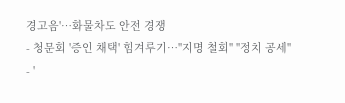경고음'…화물차도 안전 경쟁
- 청문회 '증인 채택' 힘겨루기…"지명 철회" "정치 공세"
- '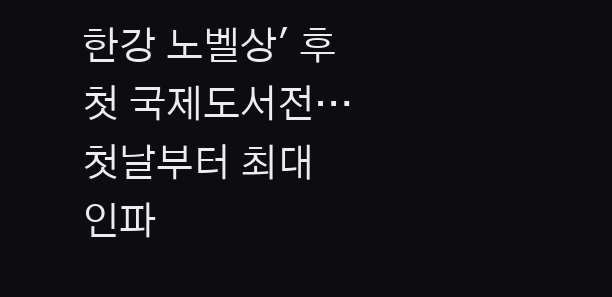한강 노벨상' 후 첫 국제도서전…첫날부터 최대 인파